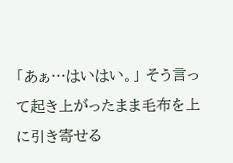「あぁ…はいはい。」 そう言って起き上がったまま毛布を上に引き寄せる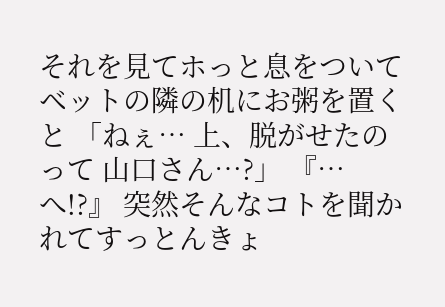それを見てホっと息をついて ベットの隣の机にお粥を置くと 「ねぇ… 上、脱がせたのって 山口さん…?」 『…へ!?』 突然そんなコトを聞かれてすっとんきょ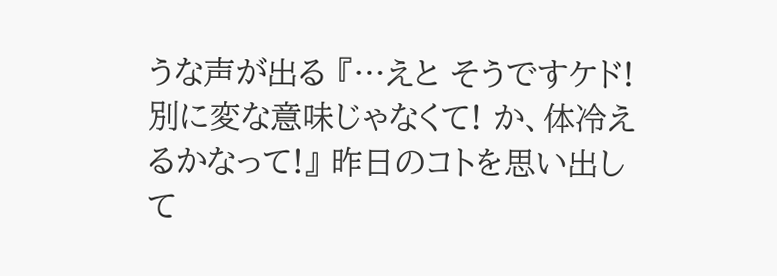うな声が出る 『…えと そうですケド! 別に変な意味じゃなくて! か、体冷えるかなって!』 昨日のコトを思い出して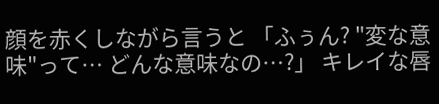顔を赤くしながら言うと 「ふぅん? "変な意味"って… どんな意味なの…?」 キレイな唇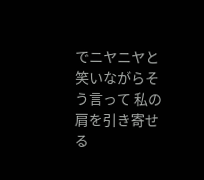でニヤニヤと笑いながらそう言って 私の肩を引き寄せる